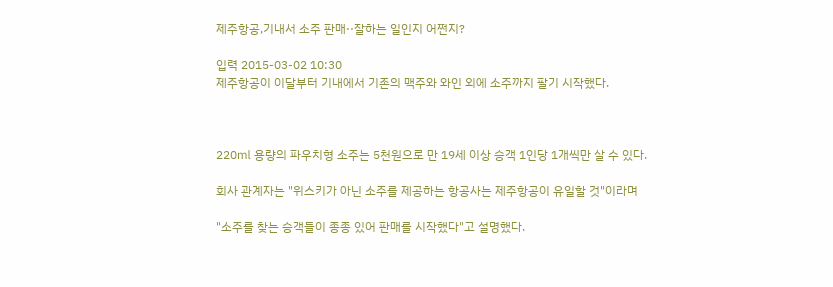제주항공,기내서 소주 판매··잘하는 일인지 어쩐지?

입력 2015-03-02 10:30
제주항공이 이달부터 기내에서 기존의 맥주와 와인 외에 소주까지 팔기 시작했다.



220㎖ 용량의 파우치형 소주는 5천원으로 만 19세 이상 승객 1인당 1개씩만 살 수 있다.

회사 관계자는 "위스키가 아닌 소주를 제공하는 항공사는 제주항공이 유일할 것"이라며

"소주를 찾는 승객들이 종종 있어 판매를 시작했다"고 설명했다.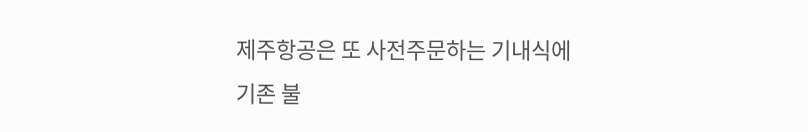제주항공은 또 사전주문하는 기내식에 기존 불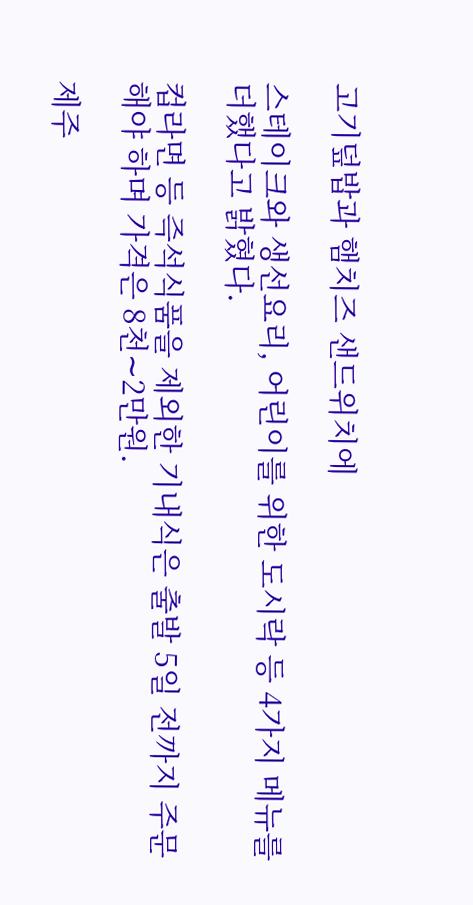고기덮밥과 햄치즈 샌드위치에

스테이크와 생선요리, 어린이를 위한 도시락 등 4가지 메뉴를 더했다고 밝혔다.

컵라면 등 즉석식품을 제외한 기내식은 출발 5일 전까지 주문해야 하며 가격은 8천∼2만원.

제주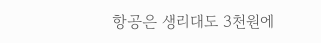항공은 생리대도 3천원에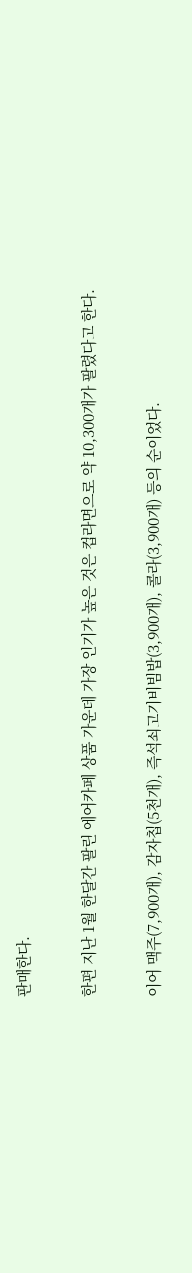판매한다.

한편 지난 1월 한달간 팔린 에어카페 상품 가운데 가장 인기가 높은 것은 컵라면으로 약 10,300개가 팔렸다고 한다.

이어 맥주(7,900개), 감자칩(5천개), 즉석쇠고기비빔밥(3,900개), 콜라(3,900개) 등의 순이었다.